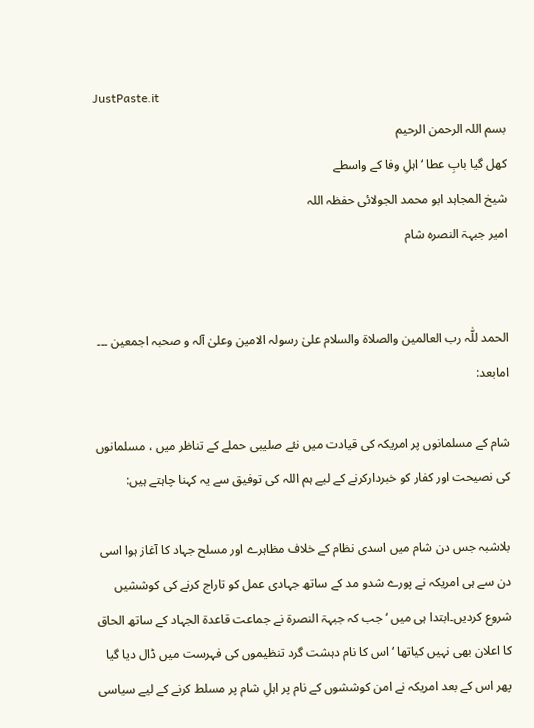JustPaste.it
بسم اللہ الرحمن الرحیم
کھل گیا بابِ عطا ‘اہلِ وفا کے واسطے
شیخ المجاہد ابو محمد الجولائی حفظہ اللہ
امیر جبہۃ النصرہ شام


الحمد للّٰہ رب العالمین والصلاۃ والسلام علیٰ رسولہ الامین وعلیٰ آلہ و صحبہ اجمعین ۔۔۔
امابعد:

شام کے مسلمانوں پر امریکہ کی قیادت میں نئے صلیبی حملے کے تناظر میں ، مسلمانوں کی نصیحت اور کفار کو خبردارکرنے کے لیے ہم اللہ کی توفیق سے یہ کہنا چاہتے ہیں:

بلاشبہ جس دن شام میں اسدی نظام کے خلاف مظاہرے اور مسلح جہاد کا آغاز ہوا اسی دن سے ہی امریکہ نے پورے شدو مد کے ساتھ جہادی عمل کو تاراج کرنے کی کوششیں شروع کردیں۔ابتدا ہی میں ‘جب کہ جبہۃ النصرۃ نے جماعت قاعدۃ الجہاد کے ساتھ الحاق کا اعلان بھی نہیں کیاتھا ‘اس کا نام دہشت گرد تنظیموں کی فہرست میں ڈال دیا گیا پھر اس کے بعد امریکہ نے امن کوششوں کے نام پر اہلِ شام پر مسلط کرنے کے لیے سیاسی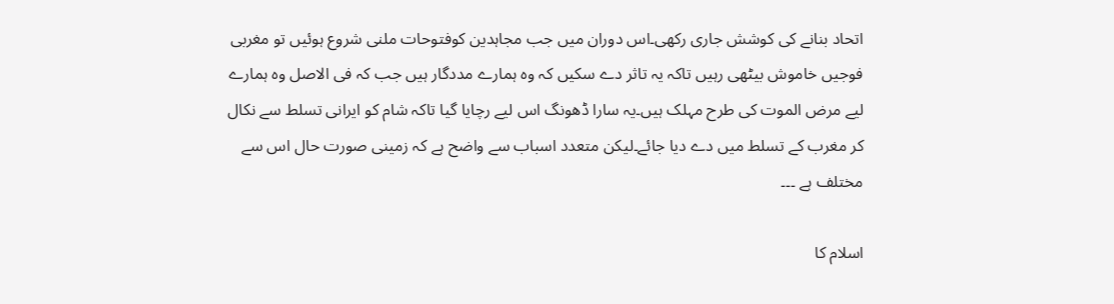اتحاد بنانے کی کوشش جاری رکھی۔اس دوران میں جب مجاہدین کوفتوحات ملنی شروع ہوئیں تو مغربی فوجیں خاموش بیٹھی رہیں تاکہ یہ تاثر دے سکیں کہ وہ ہمارے مددگار ہیں جب کہ فی الاصل وہ ہمارے لیے مرض الموت کی طرح مہلک ہیں۔یہ سارا ڈھونگ اس لیے رچایا گیا تاکہ شام کو ایرانی تسلط سے نکال کر مغرب کے تسلط میں دے دیا جائے۔لیکن متعدد اسباب سے واضح ہے کہ زمینی صورت حال اس سے مختلف ہے ۔۔۔

اسلام کا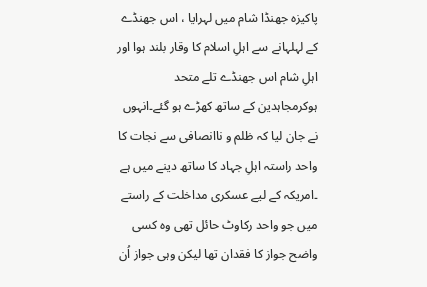پاکیزہ جھنڈا شام میں لہرایا ، اس جھنڈے کے لہلہانے سے اہلِ اسلام کا وقار بلند ہوا اور اہلِ شام اس جھنڈے تلے متحد ہوکرمجاہدین کے ساتھ کھڑے ہو گئے۔انہوں نے جان لیا کہ ظلم و ناانصافی سے نجات کا واحد راستہ اہلِ جہاد کا ساتھ دینے میں ہے ۔امریکہ کے لیے عسکری مداخلت کے راستے میں جو واحد رکاوٹ حائل تھی وہ کسی واضح جواز کا فقدان تھا لیکن وہی جواز اُن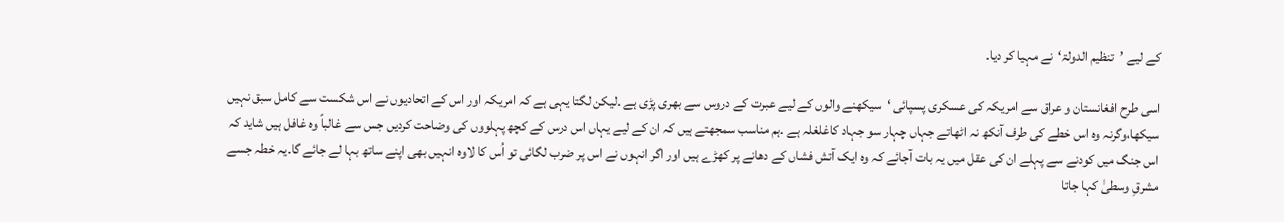کے لیے ’تنظیم الدولۃ‘نے مہیا کر دیا۔

اسی طرح افغانستان و عراق سے امریکہ کی عسکری پسپائی ‘سیکھنے والوں کے لیے عبرت کے دروس سے بھری پڑی ہے ۔لیکن لگتا یہی ہے کہ امریکہ اور اس کے اتحادیوں نے اس شکست سے کامل سبق نہیں سیکھا،وگرنہ وہ اس خطے کی طرف آنکھ نہ اٹھاتے جہاں چہار سو جہاد کاغلغلہ ہے ۔ہم مناسب سمجھتے ہیں کہ ان کے لیے یہاں اس درس کے کچھ پہلووں کی وضاحت کردیں جس سے غالباً وہ غافل ہیں شاید کہ اس جنگ میں کودنے سے پہلے ان کی عقل میں یہ بات آجائے کہ وہ ایک آتش فشاں کے دھانے پر کھڑے ہیں اور اگر انہوں نے اس پر ضرب لگائی تو اُس کا لاوہ انہیں بھی اپنے ساتھ بہا لے جائے گا۔یہ خطہ جسے مشرقِ وسطیٰ کہا جاتا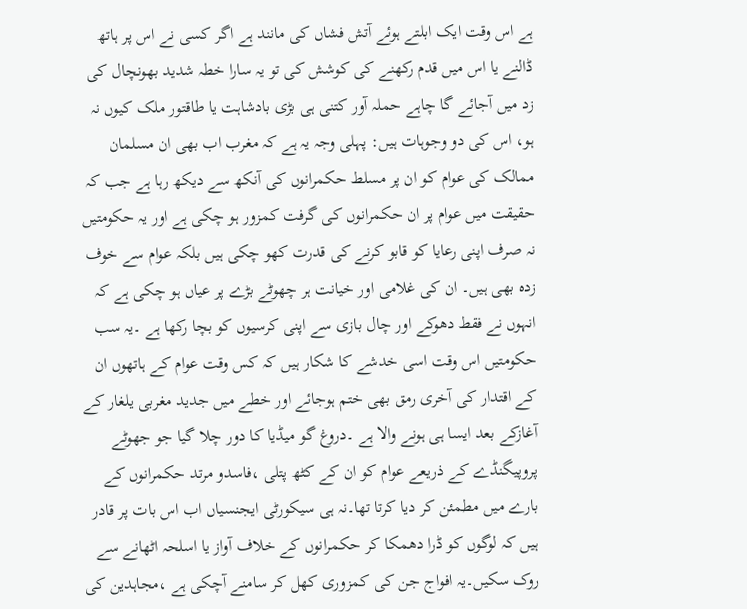ہے اس وقت ایک ابلتے ہوئے آتش فشاں کی مانند ہے اگر کسی نے اس پر ہاتھ ڈالنے یا اس میں قدم رکھنے کی کوشش کی تو یہ سارا خطہ شدید بھونچال کی زد میں آجائے گا چاہے حملہ آور کتنی ہی بڑی بادشاہت یا طاقتور ملک کیوں نہ ہو، اس کی دو وجوہات ہیں: پہلی وجہ یہ ہے کہ مغرب اب بھی ان مسلمان ممالک کی عوام کو ان پر مسلط حکمرانوں کی آنکھ سے دیکھ رہا ہے جب کہ حقیقت میں عوام پر ان حکمرانوں کی گرفت کمزور ہو چکی ہے اور یہ حکومتیں نہ صرف اپنی رعایا کو قابو کرنے کی قدرت کھو چکی ہیں بلکہ عوام سے خوف زدہ بھی ہیں۔ ان کی غلامی اور خیانت ہر چھوٹے بڑے پر عیاں ہو چکی ہے کہ انہوں نے فقط دھوکے اور چال بازی سے اپنی کرسیوں کو بچا رکھا ہے ۔یہ سب حکومتیں اس وقت اسی خدشے کا شکار ہیں کہ کس وقت عوام کے ہاتھوں ان کے اقتدار کی آخری رمق بھی ختم ہوجائے اور خطے میں جدید مغربی یلغار کے آغازکے بعد ایسا ہی ہونے والا ہے ۔دروغ گو میڈیا کا دور چلا گیا جو جھوٹے پروپیگنڈے کے ذریعے عوام کو ان کے کٹھ پتلی ،فاسدو مرتد حکمرانوں کے بارے میں مطمئن کر دیا کرتا تھا۔نہ ہی سیکورٹی ایجنسیاں اب اس بات پر قادر ہیں کہ لوگوں کو ڈرا دھمکا کر حکمرانوں کے خلاف آواز یا اسلحہ اٹھانے سے روک سکیں۔یہ افواج جن کی کمزوری کھل کر سامنے آچکی ہے ،مجاہدین کی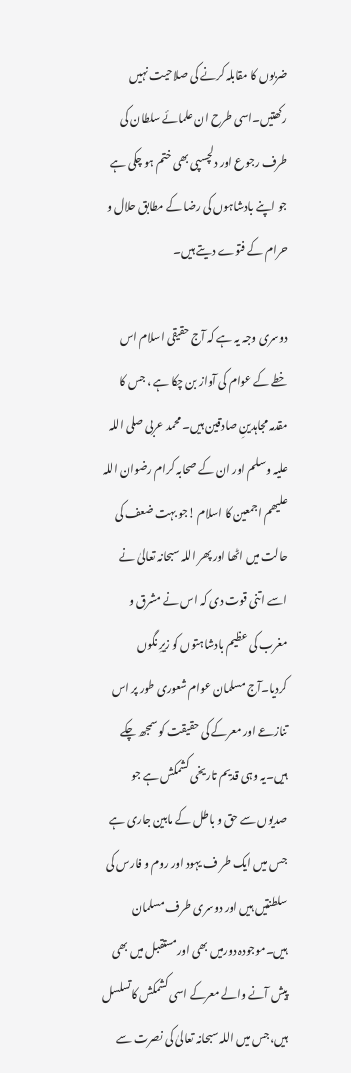ضربوں کا مقابلہ کرنے کی صلاحیت نہیں رکھتیں۔اسی طرح ان علمائے سلطان کی طرف رجوع اور دلچسپی بھی ختم ہو چکی ہے جو اپنے بادشاہوں کی رضا کے مطابق حلال و حرام کے فتوے دیتے ہیں۔

دوسری وجہ یہ ہے کہ آج حقیقی اسلام اس خطے کے عوام کی آواز بن چکا ہے ، جس کا مقدمہ مجاہدینِ صادقین ہیں۔ محمد عربی صلی اللہ علیہ وسلم اور ان کے صحابہ کرام رضوان اللہ علیھم اجمعین کا اسلام !جو بہت ضعف کی حالت میں اٹھا اور پھر اللہ سبحانہ تعالیٰ نے اسے اتنی قوت دی کہ اس نے مشرق و مغرب کی عظیم بادشاہتوں کو زیرِ نگوں کردیا۔آج مسلمان عوام شعوری طور پر اس تنازعے اور معرکے کی حقیقت کو سمجھ چکے ہیں۔یہ وہی قدیم تاریخی کشمکش ہے جو صدیوں سے حق و باطل کے مابین جاری ہے جس میں ایک طر ف یہود اور روم و فارس کی سلطنتیں ہیں اور دوسری طرف مسلمان ہیں۔موجودہ دورمیں بھی اورمستقبل میں بھی پیش آنے والے معرکے اسی کشمکش کاتسلسل ہیں،جس میں اللہ سبحانہ تعالیٰ کی نصرت سے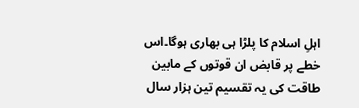اہلِ اسلام کا پلڑا ہی بھاری ہوگا۔اس خطے پر قابض ان قوتوں کے مابین طاقت کی یہ تقسیم تین ہزار سال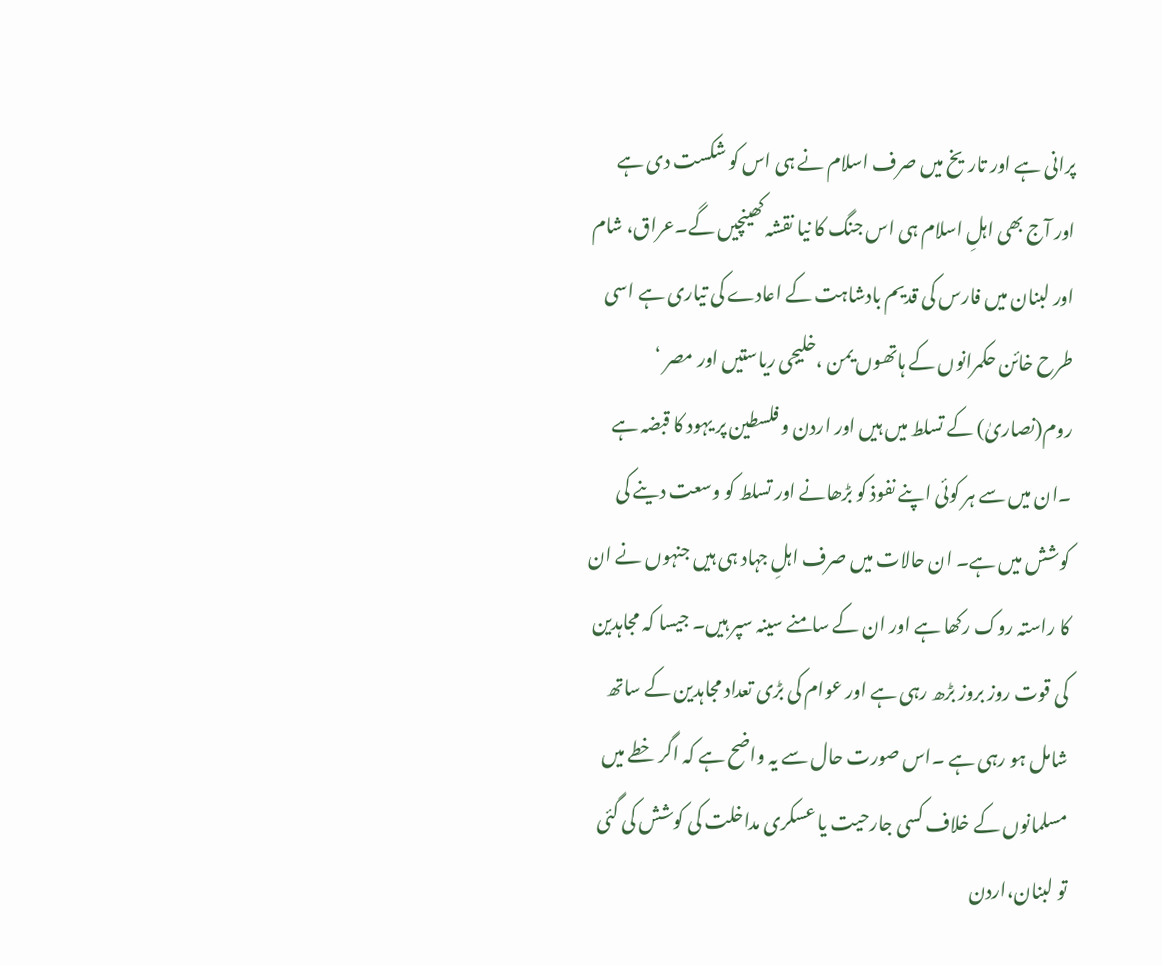پرانی ہے اور تاریخ میں صرف اسلام نے ہی اس کو شکست دی ہے اور آج بھی اہلِ اسلام ہی اس جنگ کا نیا نقشہ کھینچیں گے۔عراق، شام اور لبنان میں فارس کی قدیم بادشاہت کے اعادے کی تیاری ہے اسی طرح خائن حکمرانوں کے ہاتھوں یمن ،خلیجی ریاستیں اور مصر ‘ روم(نصاریٰ) کے تسلط میں ہیں اور اردن و فلسطین پر یہود کا قبضہ ہے ۔ان میں سے ہر کوئی اپنے نفوذ کو بڑھانے اور تسلط کو وسعت دینے کی کوشش میں ہے۔ ان حالات میں صرف اہلِ جہاد ہی ہیں جنہوں نے ان کا راستہ روک رکھا ہے اور ان کے سامنے سینہ سپر ہیں۔ جیسا کہ مجاہدین کی قوت روز بروز بڑھ رہی ہے اور عوام کی بڑی تعداد مجاہدین کے ساتھ شامل ہو رہی ہے ۔اس صورت حال سے یہ واضح ہے کہ اگر خطے میں مسلمانوں کے خلاف کسی جارحیت یا عسکری مداخلت کی کوشش کی گئی تو لبنان،اردن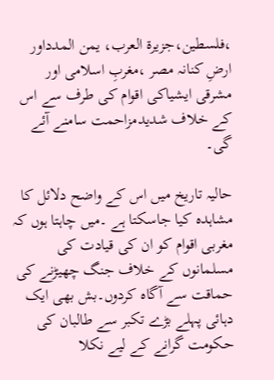،فلسطین،جزیرۃ العرب، یمن المدداور ارضِ کنانہ مصر ،مغربِ اسلامی اور مشرقی ایشیاکی اقوام کی طرف سے اس کے خلاف شدیدمزاحمت سامنے آئے گی۔

حالیہ تاریخ میں اس کے واضح دلائل کا مشاہدہ کیا جاسکتا ہے ۔میں چاہتا ہوں کہ مغربی اقوام کو ان کی قیادت کی مسلمانوں کے خلاف جنگ چھیڑنے کی حماقت سے آگاہ کردوں۔بش بھی ایک دہائی پہلے بڑے تکبر سے طالبان کی حکومت گرانے کے لیے نکلا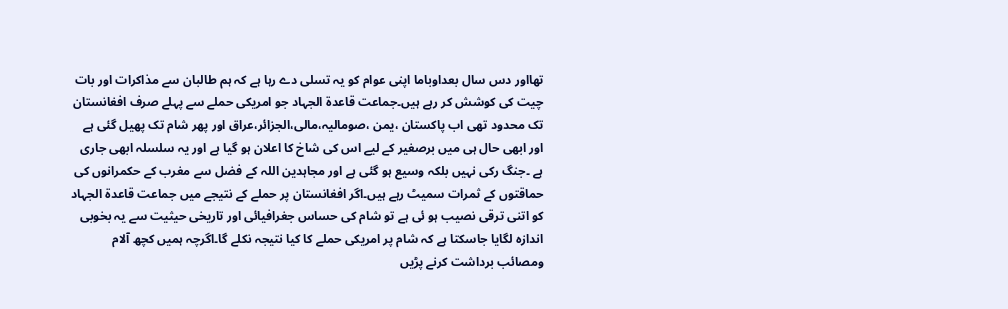تھااور دس سال بعداوباما اپنی عوام کو یہ تسلی دے رہا ہے کہ ہم طالبان سے مذاکرات اور بات چیت کی کوشش کر رہے ہیں۔جماعت قاعدۃ الجہاد جو امریکی حملے سے پہلے صرف افغانستان تک محدود تھی اب پاکستان ،یمن ،صومالیہ،مالی،الجزائر،عراق اور پھر شام تک پھیل گئی ہے اور ابھی حال ہی میں برصغیر کے لیے اس کی شاخ کا اعلان ہو گیا ہے اور یہ سلسلہ ابھی جاری ہے ۔جنگ رکی نہیں بلکہ وسیع ہو گئی ہے اور مجاہدین اللہ کے فضل سے مغرب کے حکمرانوں کی حماقتوں کے ثمرات سمیٹ رہے ہیں۔اگر افغانستان پر حملے کے نتیجے میں جماعت قاعدۃ الجہاد کو اتنی ترقی نصیب ہو ئی ہے تو شام کی حساس جغرافیائی اور تاریخی حیثیت سے یہ بخوبی اندازہ لگایا جاسکتا ہے کہ شام پر امریکی حملے کا کیا نتیجہ نکلے گا۔اگرچہ ہمیں کچھ آلام ومصائب برداشت کرنے پڑیں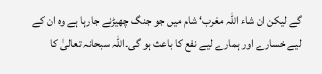گے لیکن ان شاء اللہ مغرب‘ شام میں جو جنگ چھیڑنے جارہا ہے وہ ان کے لیے خسارے اور ہمارے لیے نفع کا باعث ہو گی۔اللہ سبحانہ تعالیٰ کا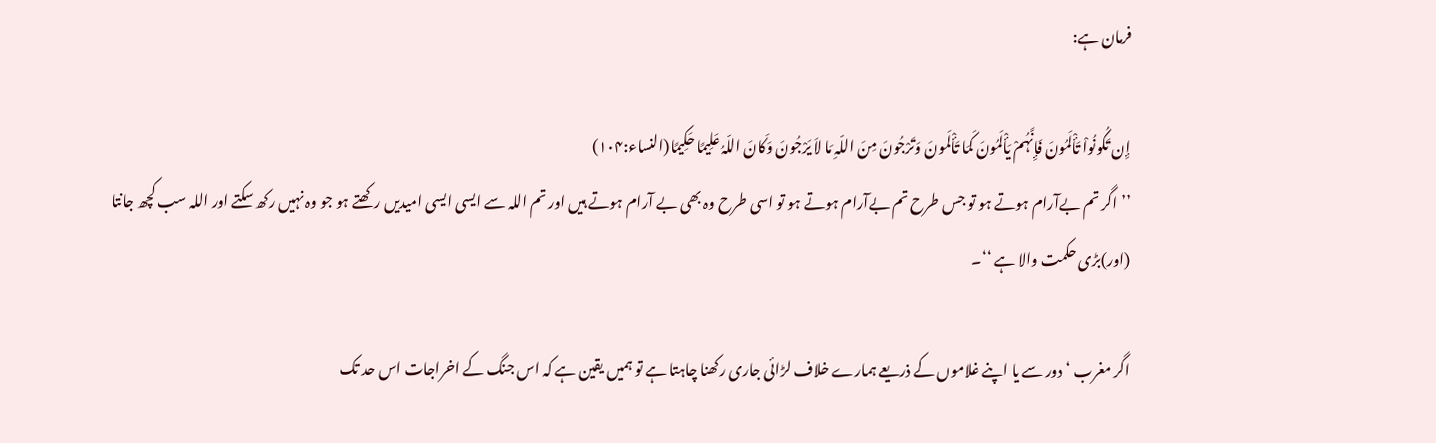فرمان ہے:

إِن تَکُونُواْ تَأْلَمُونَ فَإِنَّہُمْ یَأْلَمُونَ کَمَا تَأْلَمونَ وَتَرْجُونَ مِنَ اللّہِ مَا لاَ یَرْجُونَ وَکَانَ اللّہُ عَلِیمًا حَکِیمًا(النساء:۱۰۴)
’’اگر تم بےآرام ہوتے ہو تو جس طرح تم بےآرام ہوتے ہو تو اسی طرح وہ بھی بے آرام ہوتے ہیں اور تم اللہ سے ایسی ایسی امیدیں رکھتے ہو جو وہ نہیں رکھ سکتے اور اللہ سب کچھ جانتا (اور)بڑی حکمت والا ہے ‘‘۔

اگر مغرب ‘دور سے یا اپنے غلاموں کے ذریعے ہمارے خلاف لڑائی جاری رکھنا چاہتا ہے تو ہمیں یقین ہے کہ اس جنگ کے اخراجات اس حد تک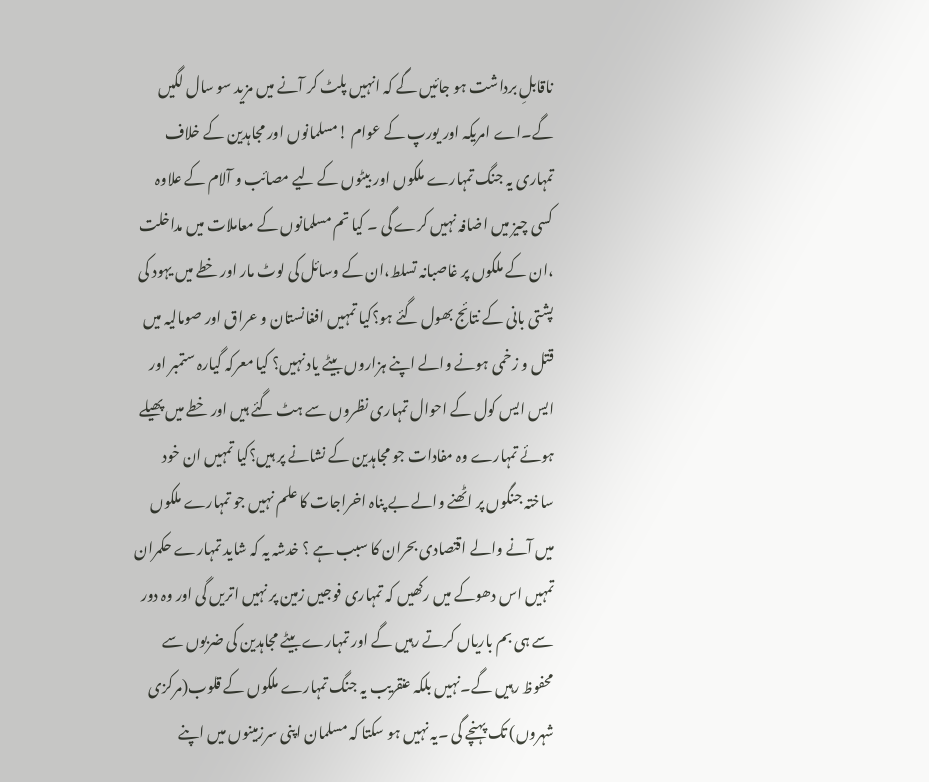ناقابلِ برداشت ہو جائیں گے کہ انہیں پلٹ کر آنے میں مزید سو سال لگیں گے۔اے امریکہ اور یورپ کے عوام !مسلمانوں اور مجاہدین کے خلاف تمہاری یہ جنگ تمہارے ملکوں اور بیٹوں کے لیے مصائب و آلام کے علاوہ کسی چیز میں اضافہ نہیں کرے گی ۔ کیا تم مسلمانوں کے معاملات میں مداخلت ،ان کے ملکوں پر غاصبانہ تسلط،ان کے وسائل کی لوٹ مار اور خطے میں یہود کی پشتی بانی کے نتائج بھول گئے ہو؟کیا تمہیں افغانستان و عراق اور صومالیہ میں قتل و زخمی ہونے والے اپنے ہزاروں بیٹے یاد نہیں؟ کیا معرکہ گیارہ ستمبر اور ایس ایس کول کے احوال تمہاری نظروں سے ہٹ گئے ہیں اور خطے میں پھیلے ہوئے تمہارے وہ مفادات جو مجاہدین کے نشانے پر ہیں؟کیا تمہیں ان خود ساختہ جنگوں پر اٹھنے والے بے پناہ اخراجات کا علم نہیں جو تمہارے ملکوں میں آنے والے اقتصادی بحران کا سبب ہے ؟ خدشہ یہ کہ شاید تمہارے حکمران تمہیں اس دھوکے میں رکھیں کہ تمہاری فوجیں زمین پر نہیں اتریں گی اور وہ دور سے ہی بم باریاں کرتے رہیں گے اور تمہارے بیٹے مجاہدین کی ضربوں سے محفوظ رہیں گے۔نہیں بلکہ عنقریب یہ جنگ تمہارے ملکوں کے قلوب(مرکزی شہروں) تک پہنچے گی ۔یہ نہیں ہو سکتا کہ مسلمان اپنی سرزمینوں میں اپنے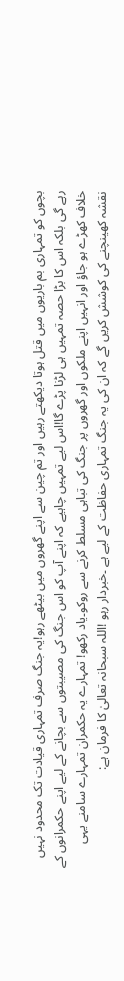بچوں کو تمہاری بم باریوں میں قتل ہوتا دیکھتے رہیں اور تم چین سے اپنے گھروں میں بیٹھے رہو!یہ جنگ صرف تمہاری قیادت تک محدود نہیں رہے گی بلکہ اس کا بڑا حصہ تمہیں ہی لڑنا پڑے گا!اس لیے تمہیں چاہیے کہ اپنے آپ کو اس جنگ کی مصیبتوں سے بچانے کے لیے اپنے حکمرانوں کے خلاف کھڑے ہو جاؤ اور انہیں اپنے ملکوں اور گھروں پر جنگ کی تباہی مسلط کرنے سے روکو۔یاد رکھو! تمہارے یہ حکمران تمہارے سامنے یہی نقشہ کھینچنے کی کوشش کریں گے کہ ان کی یہ جنگ تمہاری حفاظت کے لیے ہے ۔خبردار رہو !اللہ سبحانہ تعالیٰ کا فرمان ہے: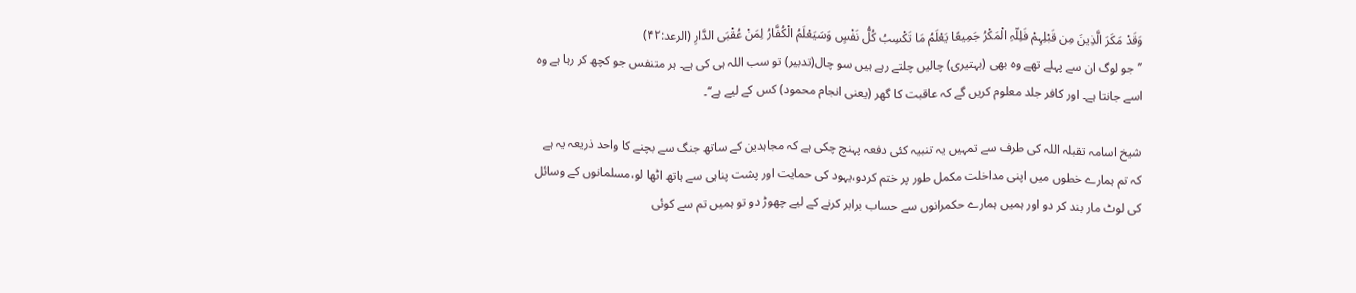وَقَدْ مَکَرَ الَّذِینَ مِن قَبْلِہِمْ فَلِلّہِ الْمَکْرُ جَمِیعًا یَعْلَمُ مَا تَکْسِبُ کُلُّ نَفْسٍ وَسَیَعْلَمُ الْکُفَّارُ لِمَنْ عُقْبَی الدَّارِ (الرعد:۴۲)
’’جو لوگ ان سے پہلے تھے وہ بھی (بہتیری) چالیں چلتے رہے ہیں سو چال(تدبیر) تو سب اللہ ہی کی ہے۔ ہر متنفس جو کچھ کر رہا ہے وہ اسے جانتا ہے۔ اور کافر جلد معلوم کریں گے کہ عاقبت کا گھر (یعنی انجام محمود) کس کے لیے ہے‘‘۔

شیخ اسامہ تقبلہ اللہ کی طرف سے تمہیں یہ تنبیہ کئی دفعہ پہنچ چکی ہے کہ مجاہدین کے ساتھ جنگ سے بچنے کا واحد ذریعہ یہ ہے کہ تم ہمارے خطوں میں اپنی مداخلت مکمل طور پر ختم کردو،یہود کی حمایت اور پشت پناہی سے ہاتھ اٹھا لو،مسلمانوں کے وسائل کی لوٹ مار بند کر دو اور ہمیں ہمارے حکمرانوں سے حساب برابر کرنے کے لیے چھوڑ دو تو ہمیں تم سے کوئی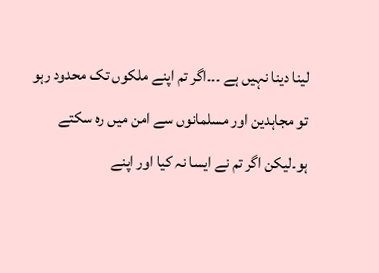لینا دینا نہیں ہے ۔۔۔اگر تم اپنے ملکوں تک محدود رہو تو مجاہدین اور مسلمانوں سے امن میں رہ سکتے ہو۔لیکن اگر تم نے ایسا نہ کیا اور اپنے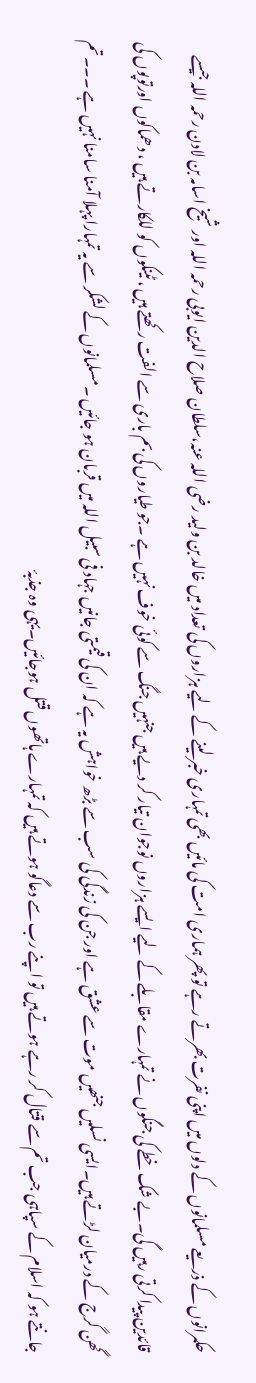حکمرانوں کے ذریعے مسلمانوں کے دلوں میں اپنی نفرت بھرتے رہے تو پھر ہماری امت کی مائیں بھی تمہاری خبر لینے کے لیے ہزاروں کی تعداد میں خالد بن ولید رضی اللہ عنہ،سلطان صلاح الدین ایوبی رحمہ اللہ اور شیخ اسامہ بن لادن رحمہ اللہ جیسے قائدین پیدا کرتی رہیں گی۔بے شک خطے کی جنگوں نے تمہارے مقابلے کے لیے ایسے ہزاروں نوجوان تیار کر دیے ہیں جنہیں جنگ سے کوئی خوف نہیں ہے ۔جو طیاروں کی بم باری سے الفت رکھتے ہیں ، ٹینکوں کو للکارتے ہیں ، دھماکوں اورتوپوں کی گھن گرج کے درمیان لڑتے ہیں۔ایسی نسلیں جنھیں موت سے عشق ہے اور جن کی زندگی کی سب سے بڑھ خواہش یہ ہے کہ ان کی قیمتی جانیں جہاد فی سبیل اللہ میں قربان ہو جائیں ۔مسلمانوں کے لشکر سے یہ تمہارا پہلا آمنا سامنا نہیں ہے ۔۔۔تم جانتے ہو کہ اسلام کے سپاہی جب تم سے قتال کر رہے ہوتے ہیں تو اپنے رب سے دعاگو ہوتے ہیں کہ تمہارے ہاتھوں قتل ہوجائیں۔یہی وہ جذبۂ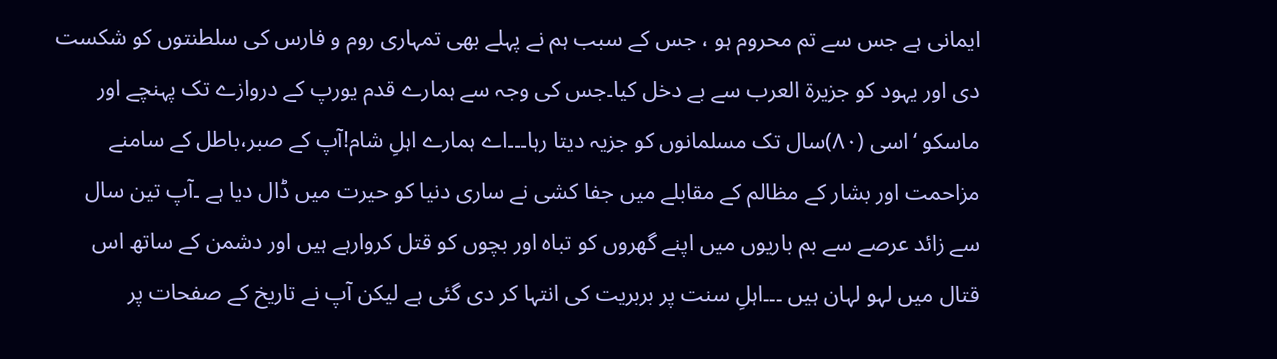ایمانی ہے جس سے تم محروم ہو ، جس کے سبب ہم نے پہلے بھی تمہاری روم و فارس کی سلطنتوں کو شکست دی اور یہود کو جزیرۃ العرب سے بے دخل کیا۔جس کی وجہ سے ہمارے قدم یورپ کے دروازے تک پہنچے اور ماسکو ‘اسی (۸۰)سال تک مسلمانوں کو جزیہ دیتا رہا۔۔۔اے ہمارے اہلِ شام!آپ کے صبر،باطل کے سامنے مزاحمت اور بشار کے مظالم کے مقابلے میں جفا کشی نے ساری دنیا کو حیرت میں ڈال دیا ہے ۔آپ تین سال سے زائد عرصے سے بم باریوں میں اپنے گھروں کو تباہ اور بچوں کو قتل کروارہے ہیں اور دشمن کے ساتھ اس قتال میں لہو لہان ہیں ۔۔۔اہلِ سنت پر بربریت کی انتہا کر دی گئی ہے لیکن آپ نے تاریخ کے صفحات پر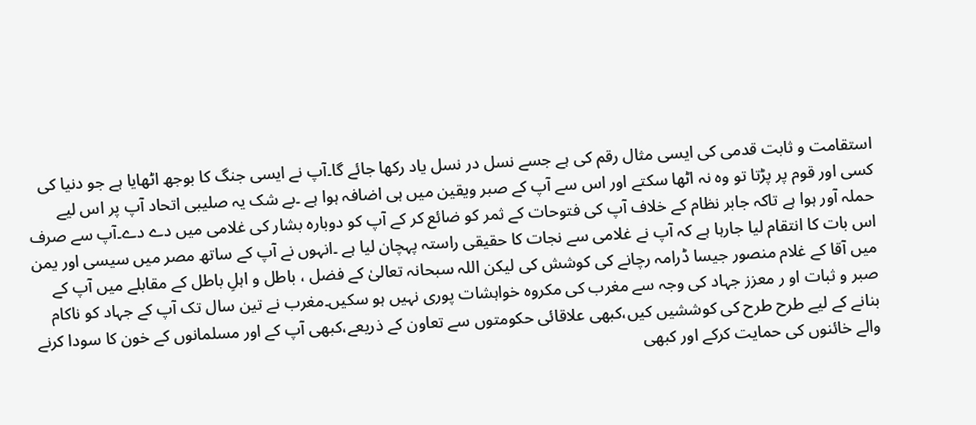استقامت و ثابت قدمی کی ایسی مثال رقم کی ہے جسے نسل در نسل یاد رکھا جائے گا۔آپ نے ایسی جنگ کا بوجھ اٹھایا ہے جو دنیا کی کسی اور قوم پر پڑتا تو وہ نہ اٹھا سکتے اور اس سے آپ کے صبر ویقین میں ہی اضافہ ہوا ہے ۔بے شک یہ صلیبی اتحاد آپ پر اس لیے حملہ آور ہوا ہے تاکہ جابر نظام کے خلاف آپ کی فتوحات کے ثمر کو ضائع کر کے آپ کو دوبارہ بشار کی غلامی میں دے دے۔آپ سے صرف اس بات کا انتقام لیا جارہا ہے کہ آپ نے غلامی سے نجات کا حقیقی راستہ پہچان لیا ہے ۔انہوں نے آپ کے ساتھ مصر میں سیسی اور یمن میں آقا کے غلام منصور جیسا ڈرامہ رچانے کی کوشش کی لیکن اللہ سبحانہ تعالیٰ کے فضل ، باطل و اہلِ باطل کے مقابلے میں آپ کے صبر و ثبات او ر معزز جہاد کی وجہ سے مغرب کی مکروہ خواہشات پوری نہیں ہو سکیں۔مغرب نے تین سال تک آپ کے جہاد کو ناکام بنانے کے لیے طرح طرح کی کوششیں کیں،کبھی علاقائی حکومتوں سے تعاون کے ذریعے،کبھی آپ کے اور مسلمانوں کے خون کا سودا کرنے والے خائنوں کی حمایت کرکے اور کبھی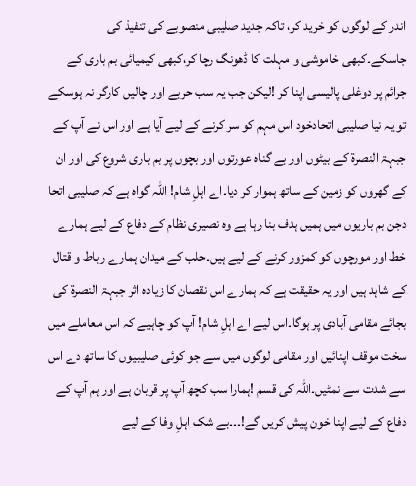اندر کے لوگوں کو خرید کر، تاکہ جدید صلیبی منصوبے کی تنفیذ کی جاسکے۔کبھی خاموشی و مہلت کا ڈھونگ رچا کر،کبھی کیمیائی بم باری کے جرائم پر دوغلی پالیسی اپنا کر !لیکن جب یہ سب حربے اور چالیں کارگر نہ ہوسکے تو یہ نیا صلیبی اتحادخود اس مہم کو سر کرنے کے لیے آیا ہے اور اس نے آپ کے جبہۃ النصرۃ کے بیٹوں اور بے گناہ عورتوں اور بچوں پر بم باری شروع کی اور ان کے گھروں کو زمین کے ساتھ ہموار کر دیا۔اے اہلِ شام! اللہ گواہ ہے کہ صلیبی اتحا دجن بم باریوں میں ہمیں ہدف بنا رہا ہے وہ نصیری نظام کے دفاع کے لیے ہمارے خط اور مورچوں کو کمزور کرنے کے لیے ہیں۔حلب کے میدان ہمارے رباط و قتال کے شاہد ہیں اور یہ حقیقت ہے کہ ہمارے اس نقصان کا زیادہ اثر جبہۃ النصرۃ کی بجائے مقامی آبادی پر ہوگا۔اس لیے اے اہلِ شام! آپ کو چاہیے کہ اس معاملے میں سخت موقف اپنائیں اور مقامی لوگوں میں سے جو کوئی صلیبیوں کا ساتھ دے اس سے شدت سے نمٹیں۔اللہ کی قسم !ہمارا سب کچھ آپ پر قربان ہے اور ہم آپ کے دفاع کے لیے اپنا خون پیش کریں گے!۔۔۔بے شک اہلِ وفا کے لیے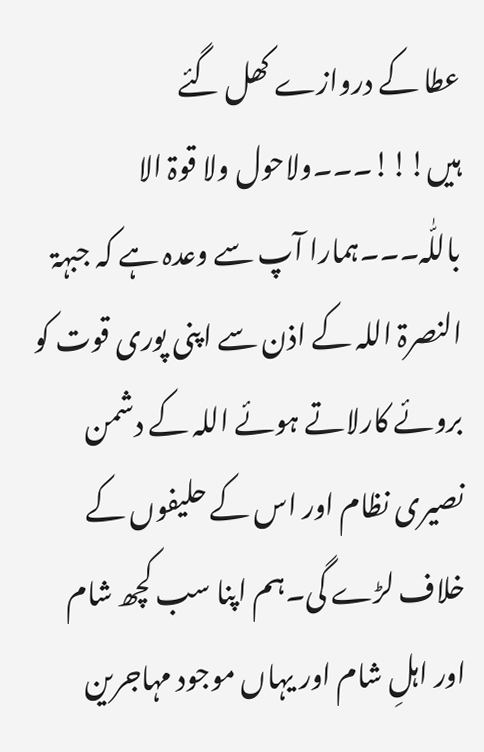عطا کے دروازے کھل گئے ہیں!!!۔۔۔ولاحول ولا قوۃ الا باللّٰہ۔۔۔ہمارا آپ سے وعدہ ہے کہ جبہۃ النصرۃ اللہ کے اذن سے اپنی پوری قوت کو بروئے کارلاتے ہوئے اللہ کے دشمن نصیری نظام اور اس کے حلیفوں کے خلاف لڑے گی۔ہم اپنا سب کچھ شام اور اہلِ شام اور یہاں موجود مہاجرین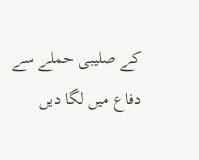کے صلیبی حملے سے دفاع میں لگا دیں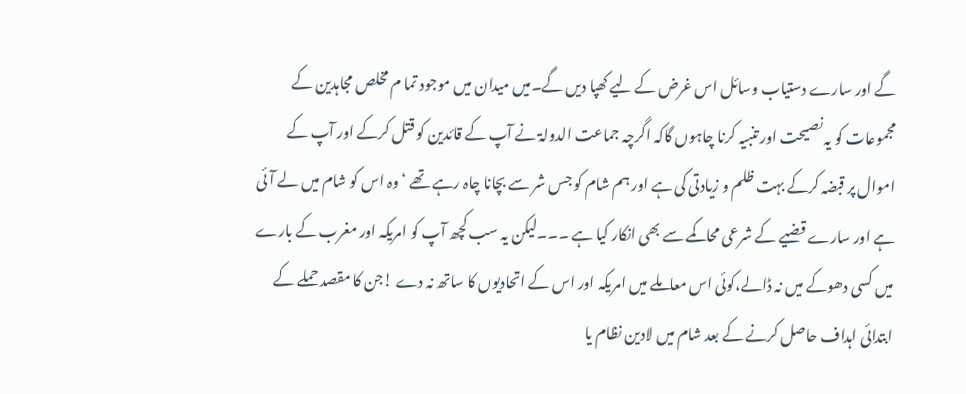گے اور سارے دستیاب وسائل اس غرض کے لیے کھپا دیں گے۔میں میدان میں موجود تما م مخلص مجاہدین کے مجموعات کو یہ نصیحت اور تنبیہ کرنا چاہوں گاکہ اگرچہ جماعت الدولۃ نے آپ کے قائدین کو قتل کرکے اور آپ کے اموال پر قبضہ کرکے بہت ظلم و زیادتی کی ہے اور ہم شام کو جس شر سے بچانا چاہ رہے تھے ‘وہ اس کو شام میں لے آئی ہے اور سارے قضیے کے شرعی محاکمے سے بھی انکار کیا ہے ۔۔۔لیکن یہ سب کچھ آپ کو امریکہ اور مغرب کے بارے میں کسی دھوکے میں نہ ڈالے،کوئی اس معاملے میں امریکہ اور اس کے اتحادیوں کا ساتھ نہ دے !جن کا مقصد حملے کے ابتدائی اہداف حاصل کرنے کے بعد شام میں لادین نظام یا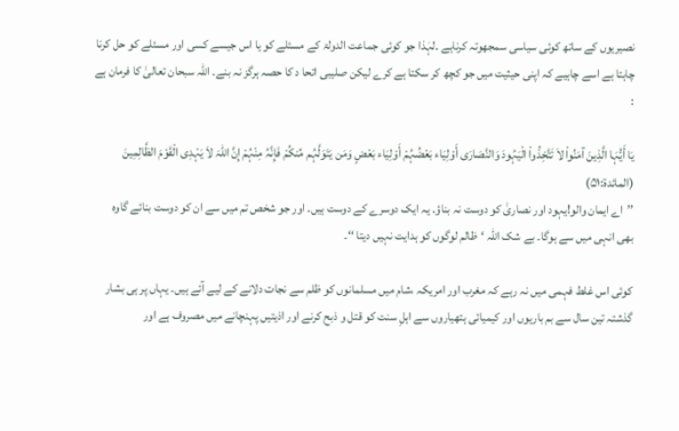نصیریوں کے ساتھ کوئی سیاسی سمجھوتہ کرناہے ۔لہٰذا جو کوئی جماعت الدولۃ کے مسئلے کو یا اس جیسے کسی اور مسئلے کو حل کرنا چاہتا ہے اسے چاہیے کہ اپنی حیثیت میں جو کچھ کر سکتا ہے کرے لیکن صلیبی اتحا د کا حصہ ہرگز نہ بنے۔ اللہ سبحان تعالیٰ کا فرمان ہے :

یَا أَیُّہَا الَّذِینَ آمَنُواْ لاَ تَتَّخِذُواْ الْیَہُودَ وَالنَّصَارَی أَوْلِیَاء بَعْضُہُمْ أَوْلِیَاء بَعْضٍ وَمَن یَتَوَلَّہُم مِّنکُمْ فَإِنَّہُ مِنْہُمْ إِنَّ اللّہَ لاَ یَہْدِی الْقَوْمَ الظَّالِمِینَ (المائدۃ:۵۱)
’’اے ایمان والو!یہود اور نصاریٰ کو دوست نہ بناؤ۔ یہ ایک دوسرے کے دوست ہیں۔ اور جو شخص تم میں سے ان کو دوست بنائے گاوہ بھی انہی میں سے ہوگا۔ بے شک اللہ ‘ظالم لوگوں کو ہدایت نہیں دیتا ‘‘۔

کوئی اس غلط فہمی میں نہ رہے کہ مغرب اور امریکہ ،شام میں مسلمانوں کو ظلم سے نجات دلانے کے لیے آئے ہیں۔ یہاں پر ہی بشار گذشتہ تین سال سے بم باریوں اور کیمیائی ہتھیاروں سے اہلِ سنت کو قتل و ذبح کرنے اور اذیتیں پہنچانے میں مصروف ہے اور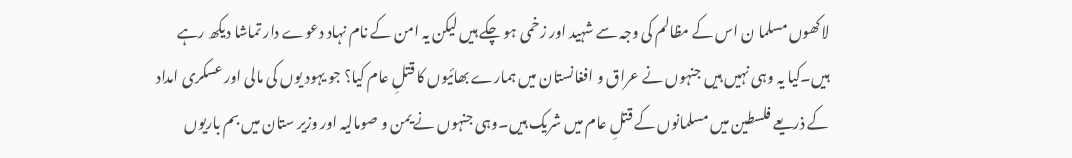لاکھوں مسلما ن اس کے مظالم کی وجہ سے شہید اور زخمی ہو چکے ہیں لیکن یہ امن کے نام نہاد دعوے دار تماشا دیکھ رہے ہیں۔کیا یہ وہی نہیں ہیں جنہوں نے عراق و افغانستان میں ہمارے بھائیوں کا قتلِ عام کیا؟ جو یہود یوں کی مالی اور عسکری امداد کے ذریعے فلسطین میں مسلمانوں کے قتلِ عام میں شریک ہیں۔وہی جنہوں نے یمن و صومالیہ اور وزیر ستان میں بم باریوں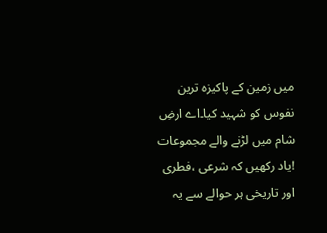میں زمین کے پاکیزہ ترین نفوس کو شہید کیا۔اے ارضِ شام میں لڑنے والے مجموعات !یاد رکھیں کہ شرعی ،فطری اور تاریخی ہر حوالے سے یہ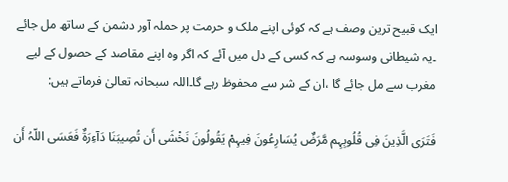ایک قبیح ترین وصف ہے کہ کوئی اپنے ملک و حرمت پر حملہ آور دشمن کے ساتھ مل جائے ۔یہ شیطانی وسوسہ ہے کہ کسی کے دل میں آئے کہ اگر وہ اپنے مقاصد کے حصول کے لیے مغرب سے مل جائے گا ،ان کے شر سے محفوظ رہے گا۔اللہ سبحانہ تعالیٰ فرماتے ہیں:

فَتَرَی الَّذِینَ فِی قُلُوبِہِم مَّرَضٌ یُسَارِعُونَ فِیہِمْ یَقُولُونَ نَخْشَی أَن تُصِیبَنَا دَآءِرَۃٌ فَعَسَی اللّہُ أَن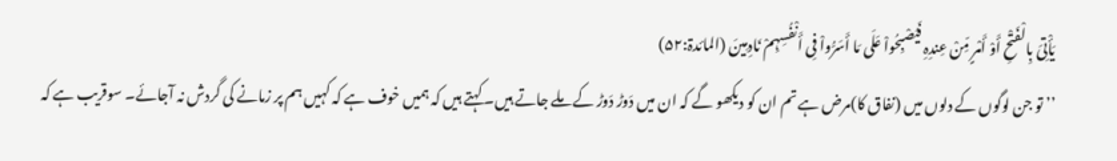یَأْتِیَ بِالْفَتْحِ أَوْ أَمْرٍ مِّنْ عِندِہِ فَیُصْبِحُواْ عَلَی مَا أَسَرُّواْ فِی أَنْفُسِہِمْ نَادِمِینَ (المائدۃ:۵۲)
’’ تو جن لوگوں کے دلوں میں (نفاق کا)مرض ہے تم ان کو دیکھو گے کہ ان میں دَوڑ دَوڑ کے ملے جاتے ہیں۔ کہتے ہیں کہ ہمیں خوف ہے کہ کہیں ہم پر زمانے کی گردش نہ آجائے۔ سوقریب ہے کہ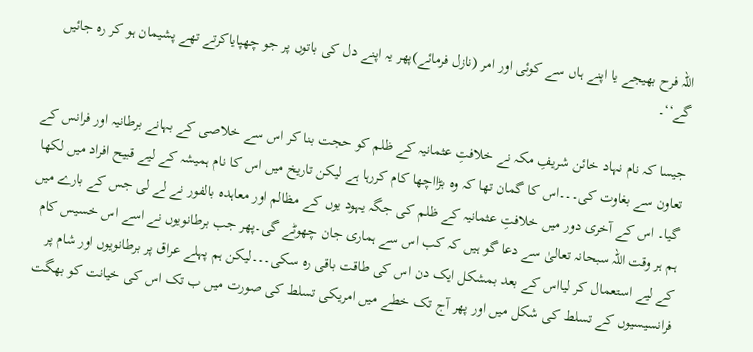اللہ فرح بھیجے یا اپنے ہاں سے کوئی اور امر (نازل فرمائے)پھر یہ اپنے دل کی باتوں پر جو چھپایاکرتے تھے پشیمان ہو کر رہ جائیں گے‘‘۔

جیسا کہ نام نہاد خائن شریفِ مکہ نے خلافتِ عثمانیہ کے ظلم کو حجت بنا کر اس سے خلاصی کے بہانے برطانیہ اور فرانس کے تعاون سے بغاوت کی۔۔۔اس کا گمان تھا کہ وہ بڑااچھا کام کررہا ہے لیکن تاریخ میں اس کا نام ہمیشہ کے لیے قبیح افراد میں لکھا گیا۔ اس کے آخری دور میں خلافتِ عثمانیہ کے ظلم کی جگہ یہود یوں کے مظالم اور معاہدہ بالفور نے لے لی جس کے بارے میں ہم ہر وقت اللہ سبحانہ تعالیٰ سے دعا گو ہیں کہ کب اس سے ہماری جان چھوٹے گی۔پھر جب برطانویوں نے اسے اس خسیس کام کے لیے استعمال کر لیااس کے بعد بمشکل ایک دن اس کی طاقت باقی رہ سکی۔۔۔لیکن ہم پہلے عراق پر برطانویوں اور شام پر فرانسیسیوں کے تسلط کی شکل میں اور پھر آج تک خطے میں امریکی تسلط کی صورت میں ب تک اس کی خیانت کو بھگت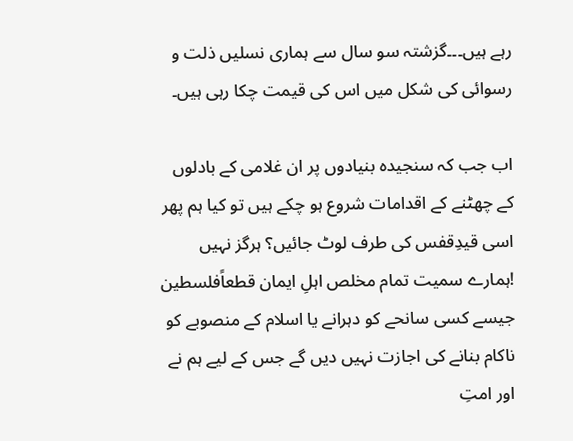رہے ہیں۔۔۔گزشتہ سو سال سے ہماری نسلیں ذلت و رسوائی کی شکل میں اس کی قیمت چکا رہی ہیں۔

اب جب کہ سنجیدہ بنیادوں پر ان غلامی کے بادلوں کے چھٹنے کے اقدامات شروع ہو چکے ہیں تو کیا ہم پھر اسی قیدِقفس کی طرف لوٹ جائیں؟ ہرگز نہیں !ہمارے سمیت تمام مخلص اہلِ ایمان قطعاًفلسطین جیسے کسی سانحے کو دہرانے یا اسلام کے منصوبے کو ناکام بنانے کی اجازت نہیں دیں گے جس کے لیے ہم نے اور امتِ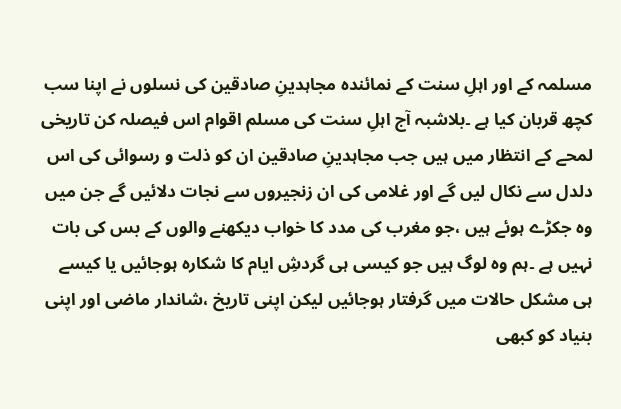مسلمہ کے اور اہلِ سنت کے نمائندہ مجاہدینِ صادقین کی نسلوں نے اپنا سب کچھ قربان کیا ہے ۔بلاشبہ آج اہلِ سنت کی مسلم اقوام اس فیصلہ کن تاریخی لمحے کے انتظار میں ہیں جب مجاہدینِ صادقین ان کو ذلت و رسوائی کی اس دلدل سے نکال لیں گے اور غلامی کی ان زنجیروں سے نجات دلائیں گے جن میں وہ جکڑے ہوئے ہیں ،جو مغرب کی مدد کا خواب دیکھنے والوں کے بس کی بات نہیں ہے ۔ہم وہ لوگ ہیں جو کیسی ہی گردشِ ایام کا شکارہ ہوجائیں یا کیسے ہی مشکل حالات میں گرفتار ہوجائیں لیکن اپنی تاریخ ،شاندار ماضی اور اپنی بنیاد کو کبھی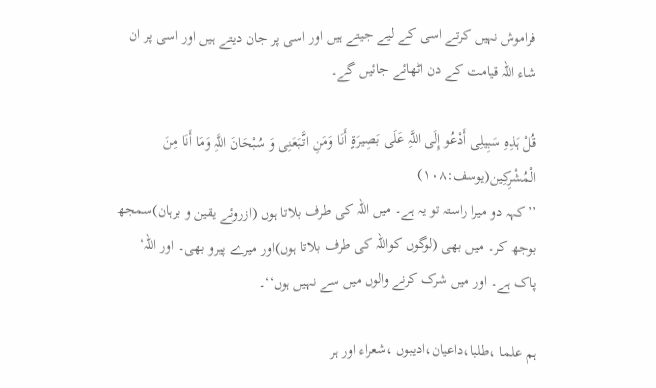فراموش نہیں کرتے اسی کے لیے جیتے ہیں اور اسی پر جان دیتے ہیں اور اسی پر ان شاء اللہ قیامت کے دن اٹھائے جائیں گے۔

قُلْ ہَذِہِ سَبِیلِی أَدْعُو إِلَی اللَّہِ عَلَی بَصِیرَۃٍ أَنَا وَمَنِ اتَّبَعَنِی وَ سُبْحَانَ اللَّہِ وَمَا أَنَا مِنَ الْمُشْرِکِین(یوسف:۱۰۸)
’’کہہ دو میرا راستہ تو یہ ہے۔ میں اللہ کی طرف بلاتا ہوں (ازروئے یقین و برہان)سمجھ بوجھ کر۔ میں بھی (لوگوں کواللہ کی طرف بلاتا ہوں)اور میرے پیرو بھی۔ اور اللہ‘ پاک ہے۔ اور میں شرک کرنے والوں میں سے نہیں ہوں‘‘۔

ہم علما ،طلبا،داعیان،ادیبوں ،شعراء اور ہر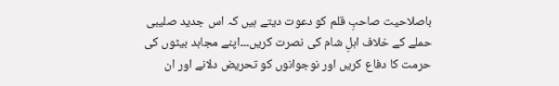باصلاحیت صاحبِ قلم کو دعوت دیتے ہیں کہ اس جدید صلیبی حملے کے خلاف اہلِ شام کی نصرت کریں۔۔۔اپنے مجاہد بیٹوں کی حرمت کا دفاع کریں اور نوجوانوں کو تحریض دلانے اور ان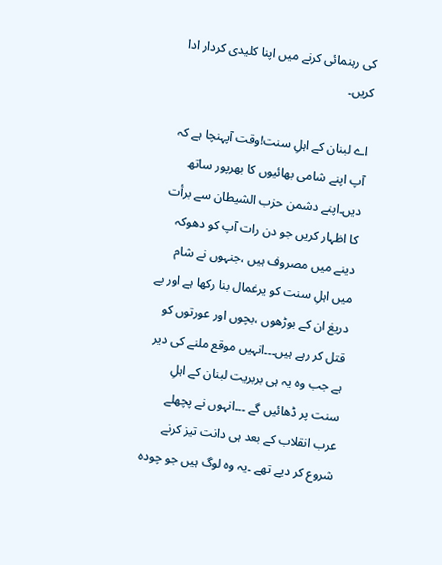کی رہنمائی کرنے میں اپنا کلیدی کردار ادا کریں۔

اے لبنان کے اہلِ سنت!وقت آپہنچا ہے کہ آپ اپنے شامی بھائیوں کا بھرپور ساتھ دیں۔اپنے دشمن حزب الشیطان سے برأت کا اظہار کریں جو دن رات آپ کو دھوکہ دینے میں مصروف ہیں ،جنہوں نے شام میں اہلِ سنت کو یرغمال بنا رکھا ہے اور بے دریغ ان کے بوڑھوں ،بچوں اور عورتوں کو قتل کر رہے ہیں۔۔۔انہیں موقع ملنے کی دیر ہے جب وہ یہ ہی بربریت لبنان کے اہلِ سنت پر ڈھائیں گے ۔۔۔انہوں نے پچھلے عرب انقلاب کے بعد ہی دانت تیز کرنے شروع کر دیے تھے ۔یہ وہ لوگ ہیں جو چودہ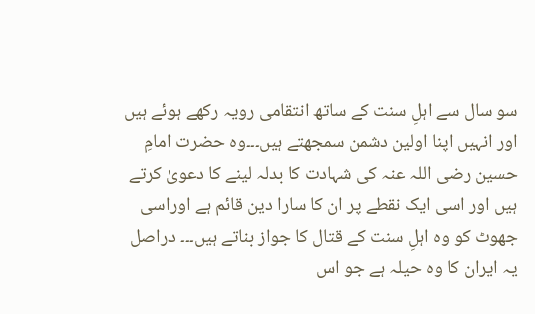سو سال سے اہلِ سنت کے ساتھ انتقامی رویہ رکھے ہوئے ہیں اور انہیں اپنا اولین دشمن سمجھتے ہیں۔۔۔وہ حضرت امامِ حسین رضی اللہ عنہ کی شہادت کا بدلہ لینے کا دعویٰ کرتے ہیں اور اسی ایک نقطے پر ان کا سارا دین قائم ہے اوراسی جھوٹ کو وہ اہلِ سنت کے قتال کا جواز بناتے ہیں۔۔۔ دراصل یہ ایران کا وہ حیلہ ہے جو اس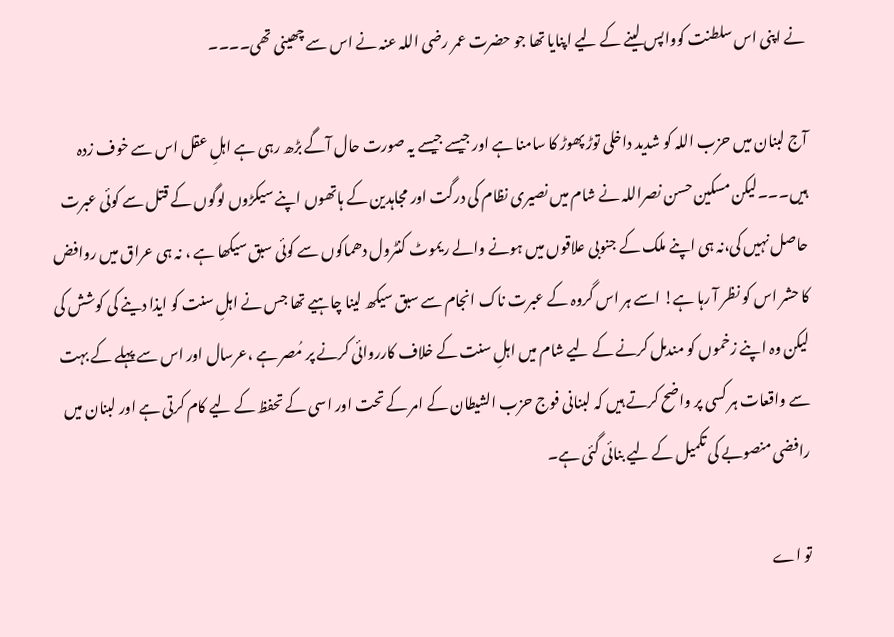نے اپنی اس سلطنت کوواپس لینے کے لیے اپنایا تھا جو حضرت عمر رضی اللہ عنہ نے اس سے چھینی تھی۔۔۔۔

آج لبنان میں حزب اللہ کو شدید داخلی توڑ پھوڑ کا سامنا ہے اور جیسے جیسے یہ صورت حال آگے بڑھ رہی ہے اہلِ عقل اس سے خوف زدہ ہیں۔۔۔لیکن مسکین حسن نصراللہ نے شام میں نصیری نظام کی درگت اور مجاہدین کے ہاتھوں اپنے سیکڑوں لوگوں کے قتل سے کوئی عبرت حاصل نہیں کی،نہ ہی اپنے ملک کے جنوبی علاقوں میں ہونے والے ریموٹ کنٹرول دھماکوں سے کوئی سبق سیکھا ہے ، نہ ہی عراق میں روافض کا حشر اس کو نظر آ رہا ہے! اسے ہر اس گروہ کے عبرت ناک انجام سے سبق سیکھ لینا چاہیے تھا جس نے اہلِ سنت کو ایذا دینے کی کوشش کی لیکن وہ اپنے زخموں کو مندمل کرنے کے لیے شام میں اہلِ سنت کے خلاف کارروائی کرنے پر مُصر ہے ،عرسال اور اس سے پہلے کے بہت سے واقعات ہر کسی پر واضح کرتے ہیں کہ لبنانی فوج حزب الشیطان کے امر کے تحت اور اسی کے تحفظ کے لیے کام کرتی ہے اور لبنان میں رافضی منصوبے کی تکمیل کے لیے بنائی گئی ہے۔

تو اے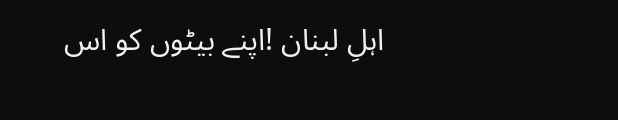اہلِ لبنان !اپنے بیٹوں کو اس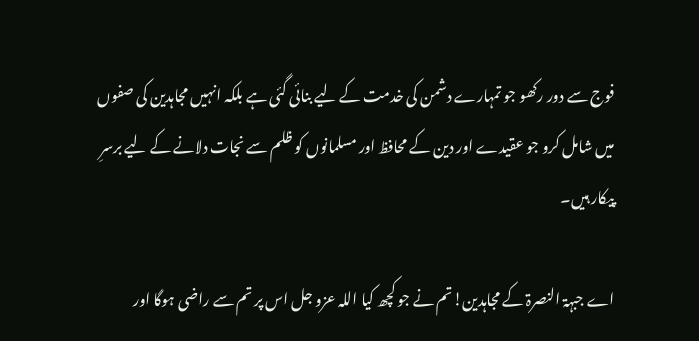فوج سے دور رکھو جو تمہارے دشمن کی خدمت کے لیے بنائی گئی ہے بلکہ انہیں مجاہدین کی صفوں میں شامل کرو جو عقیدے اور دین کے محافظ اور مسلمانوں کو ظلم سے نجات دلانے کے لیے برسرِ پیکار ہیں۔

اے جبہۃ النصرۃ کے مجاہدین!تم نے جو کچھ کیا اللہ عزو جل اس پر تم سے راضی ہوگا اور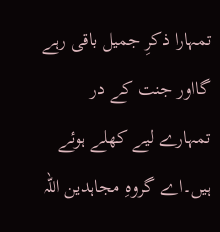تمہارا ذکرِ جمیل باقی رہے گااور جنت کے در تمہارے لیے کھلے ہوئے ہیں۔اے گروہِ مجاہدین اللہ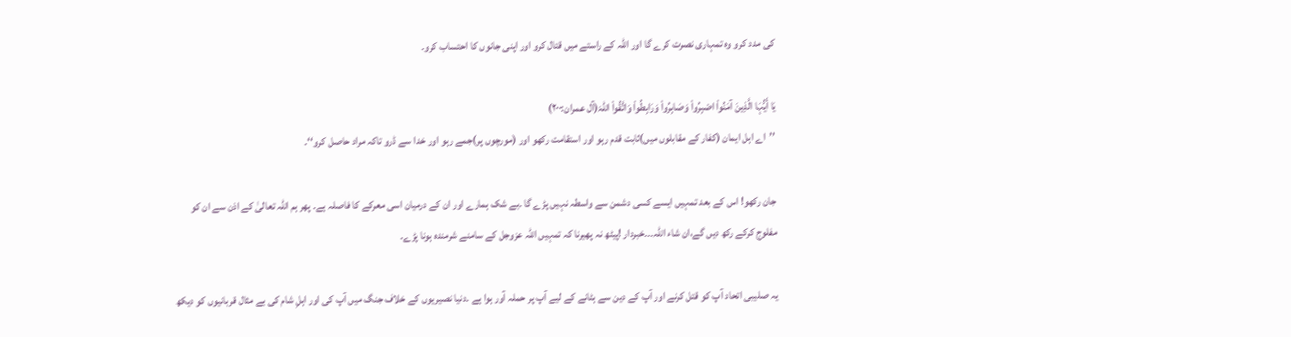کی مدد کرو وہ تمہاری نصرت کرے گا اور اللہ کے راستے میں قتال کرو اور اپنی جانوں کا احتساب کرو۔

یَا أَیُّہَا الَّذِینَ آمَنُواْ اصْبِرُواْ وَصَابِرُواْ وَرَابِطُواْ وَاتَّقُواْ اللّہَ(آل عمران:۲۰۰)
’’اے اہل ایمان (کفار کے مقابلوں میں)ثابت قدم رہو اور استقامت رکھو اور (مورچوں پر)جمے رہو اور خدا سے ڈرو تاکہ مراد حاصل کرو‘‘۔

جان رکھو! اس کے بعد تمہیں ایسے کسی دشمن سے واسطہ نہیں پڑے گا ۔بے شک ہمارے اور ان کے درمیان اسی معرکے کا فاصلہ ہے۔ پھر ہم اللہ تعالیٰ کے اذن سے ان کو مفلوج کرکے رکھ دیں گے،ان شاء اللہ۔۔۔خبردار !پیٹھ نہ پھیرنا کہ تمہیں اللہ عزوجل کے سامنے شرمندہ ہونا پڑے۔

یہ صلیبی اتحاد آپ کو قتل کرنے اور آپ کے دین سے ہٹانے کے لیے آپ پر حملہ آور ہوا ہے ۔دنیا نصیریوں کے خلاف جنگ میں آپ کی اور اہلِ شام کی بے مثال قربانیوں کو دیکھ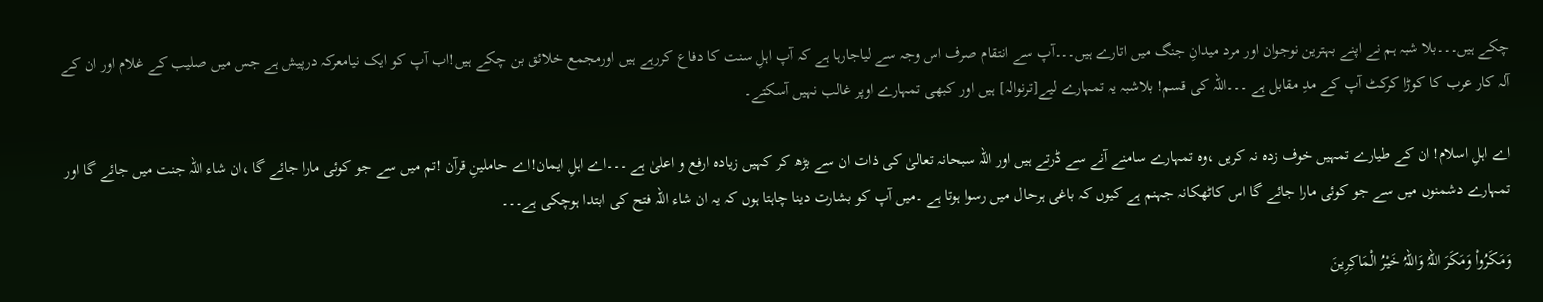چکے ہیں۔۔۔بلا شبہ ہم نے اپنے بہترین نوجوان اور مرد میدانِ جنگ میں اتارے ہیں۔۔۔آپ سے انتقام صرف اس وجہ سے لیاجارہا ہے کہ آپ اہلِ سنت کا دفاع کررہے ہیں اورمجمع خلائق بن چکے ہیں!اب آپ کو ایک نیامعرکہ درپیش ہے جس میں صلیب کے غلام اور ان کے آلہ کار عرب کا کوڑا کرکٹ آپ کے مدِ مقابل ہے ۔۔۔اللہ کی قسم! بلاشبہ یہ تمہارے لیے[ترنوالہ] ہیں اور کبھی تمہارے اوپر غالب نہیں آسکتے۔

اے اہلِ اسلام! ان کے طیارے تمہیں خوف زدہ نہ کریں ،وہ تمہارے سامنے آنے سے ڈرتے ہیں اور اللہ سبحانہ تعالیٰ کی ذات ان سے بڑھ کر کہیں زیادہ ارفع و اعلیٰ ہے ۔۔۔اے اہلِ ایمان!اے حاملینِ قرآن !تم میں سے جو کوئی مارا جائے گا ،ان شاء اللہ جنت میں جائے گا اور تمہارے دشمنوں میں سے جو کوئی مارا جائے گا اس کاٹھکانہ جہنم ہے کیوں کہ باغی ہرحال میں رسوا ہوتا ہے ۔میں آپ کو بشارت دینا چاہتا ہوں کہ یہ ان شاء اللہ فتح کی ابتدا ہوچکی ہے۔۔۔

وَمَکَرُواْ وَمَکَرَ اللّہُ وَاللّہُ خَیْرُ الْمَاکِرِینَ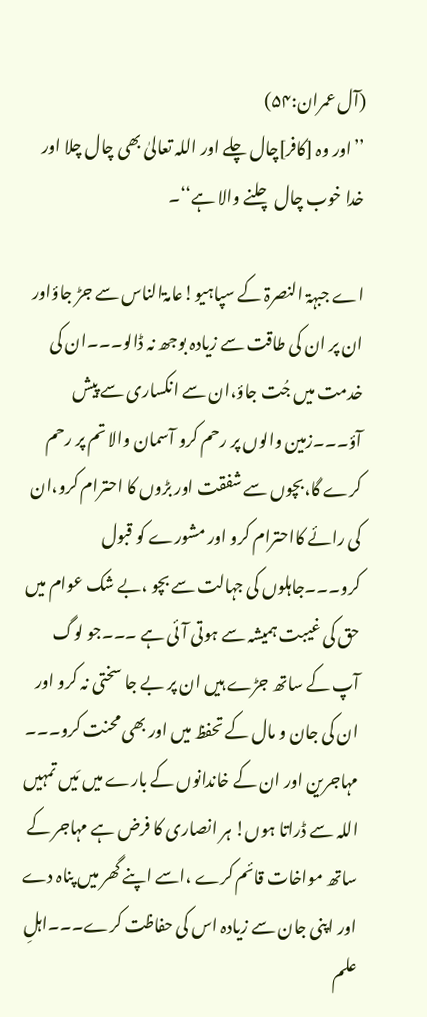(آل عمران:۵۴)
’’اور وہ [کافر]چال چلے اور اللہ تعالیٰ بھی چال چلا اور خدا خوب چال چلنے والا ہے‘‘۔

اے جبہۃ النصرۃ کے سپاہیو!عامۃالناس سے جڑ جاؤاور ان پر ان کی طاقت سے زیادہ بوجھ نہ ڈالو۔۔۔ان کی خدمت میں جُت جاؤ،ان سے انکساری سے پیش آؤ۔۔۔زمین والوں پر رحم کرو آسمان والا تم پر رحم کرے گا،بچوں سے شفقت اور بڑوں کا احترام کرو،ان کی رائے کااحترام کرو اور مشورے کو قبول کرو۔۔۔جاہلوں کی جہالت سے بچو ،بے شک عوام میں حق کی غیبت ہمیشہ سے ہوتی آئی ہے ۔۔۔جو لوگ آپ کے ساتھ جڑے ہیں ان پر بے جا سختی نہ کرو اور ان کی جان و مال کے تحفظ میں اور بھی محنت کرو۔۔۔ مہاجرین اور ان کے خاندانوں کے بارے میں مَیں تمہیں اللہ سے ڈراتا ہوں! ہر انصاری کا فرض ہے مہاجر کے ساتھ مواخات قائم کرے ،اسے اپنے گھر میں پناہ دے اور اپنی جان سے زیادہ اس کی حفاظت کرے۔۔۔اہلِ علم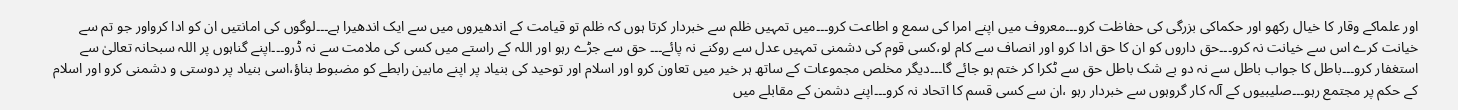اور علماکے وقار کا خیال رکھو اور حکماکی بزرگی کی حفاظت کرو۔۔۔معروف میں اپنے امرا کی سمع و اطاعت کرو۔۔۔میں تمہیں ظلم سے خبردار کرتا ہوں کہ ظلم تو قیامت کے اندھیروں میں سے ایک اندھیرا ہے۔۔۔لوگوں کی امانتیں ان کو ادا کرواور جو تم سے خیانت کرے اس سے خیانت نہ کرو۔۔۔حق داروں کو ان کا حق ادا کرو اور انصاف سے کام لو،کسی قوم کی دشمنی تمہیں عدل سے روکنے نہ پائے۔۔۔ حق سے جڑے رہو اور اللہ کے راستے میں کسی کی ملامت سے نہ ڈرو۔۔۔اپنے گناہوں پر اللہ سبحانہ تعالیٰ سے استغفار کرو۔۔۔باطل کا جواب باطل سے نہ دو بے شک باطل حق سے ٹکرا کر ختم ہو جائے گا۔۔۔دیگر مخلص مجموعات کے ساتھ ہر خیر میں تعاون کرو اور اسلام اور توحید کی بنیاد پر اپنے مابین رابطے کو مضبوط بناؤ،اسی بنیاد پر دوستی و دشمنی کرو اور اسلام کے حکم پر مجتمع رہو۔۔۔صلیبیوں کے آلہ کار گروہوں سے خبردار رہو ،ان سے کسی قسم کا اتحاد نہ کرو۔۔۔اپنے دشمن کے مقابلے میں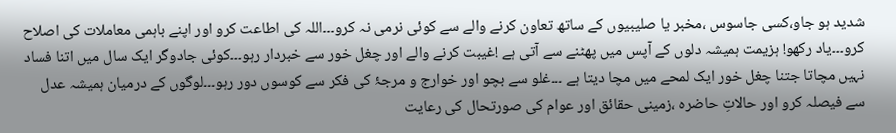شدید ہو جاو،کسی جاسوس ،مخبر یا صلیبیوں کے ساتھ تعاون کرنے والے سے کوئی نرمی نہ کرو۔۔۔اللہ کی اطاعت کرو اور اپنے باہمی معاملات کی اصلاح کرو۔۔۔یاد رکھو! ہزیمت ہمیشہ دلوں کے آپس میں پھٹنے سے آتی ہے !غیبت کرنے والے اور چغل خور سے خبردار رہو۔۔۔کوئی جادوگر ایک سال میں اتنا فساد نہیں مچاتا جتنا چغل خور ایک لمحے میں مچا دیتا ہے ۔۔۔غلو سے بچو اور خوارج و مرجۂ کی فکر سے کوسوں دور رہو۔۔۔لوگوں کے درمیان ہمیشہ عدل سے فیصلہ کرو اور حالاتِ حاضرہ ،زمینی حقائق اور عوام کی صورتحال کی رعایت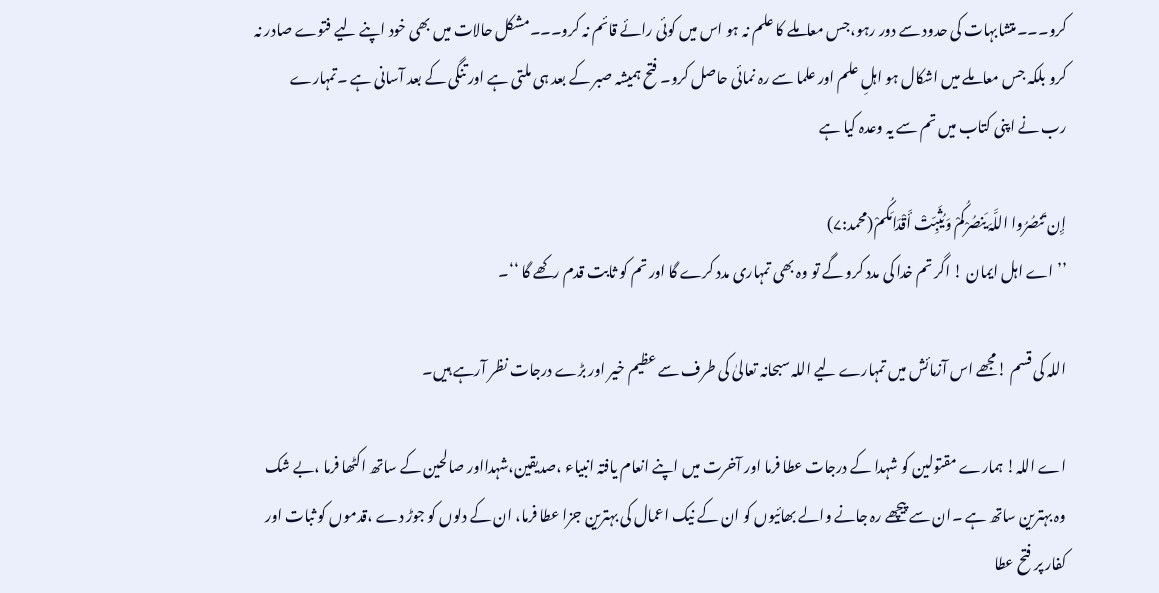کرو۔۔۔متشابہات کی حدود سے دور رہو،جس معاملے کا علم نہ ہو اس میں کوئی رائے قائم نہ کرو۔۔۔مشکل حالات میں بھی خود اپنے لیے فتوے صادر نہ کرو بلکہ جس معاملے میں اشکال ہو اہلِ علم اور علما سے رہ نمائی حاصل کرو۔ فتح ہمیشہ صبر کے بعد ہی ملتی ہے اور تنگی کے بعد آسانی ہے ۔تمہارے رب نے اپنی کتاب میں تم سے یہ وعدہ کیا ہے

إِن تَنصُرُوا اللَّہَ یَنصُرْکُمْ وَیُثَبِّتْ أَقْدَامَکُمْ(محمد:۷)
’’اے اہل ایمان ! اگر تم خدا کی مدد کرو گے تو وہ بھی تمہاری مدد کرے گا اور تم کو ثابت قدم رکھے گا ‘‘۔

اللہ کی قسم !مجھے اس آزمائش میں تمہارے لیے اللہ سبحانہ تعالیٰ کی طرف سے عظیم خیر اور بڑے درجات نظر آرہے ہیں۔

اے اللہ! ہمارے مقتولین کو شہدا کے درجات عطا فرما اور آخرت میں اپنے انعام یافتہ انبیاء ،صدیقین،شہدااور صالحین کے ساتھ اکٹھا فرما ،بے شک وہ بہترین ساتھ ہے ۔ان سے پیچھے رہ جانے والے بھائیوں کو ان کے نیک اعمال کی بہترین جزا عطا فرما، ان کے دلوں کو جوڑ دے ،قدموں کو ثبات اور کفار پر فتح عطا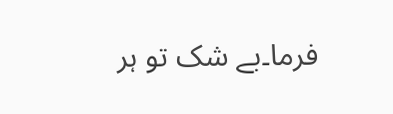فرما۔بے شک تو ہر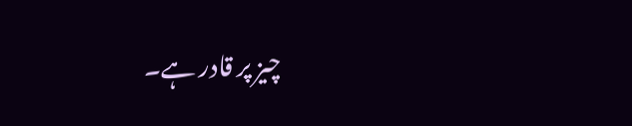چیز پر قادر ہے۔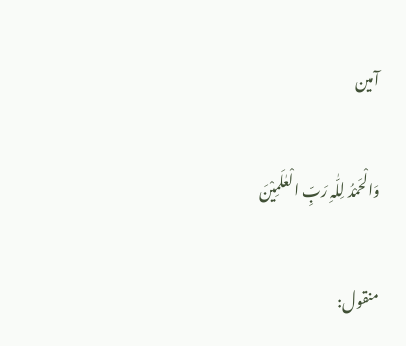آمین

وَالْحَمْدُ لِلّٰہِ رَبِّ الْعٰلَمِیْنَ

منقول: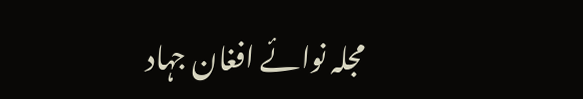مجلہ نوائے افغان جہاد